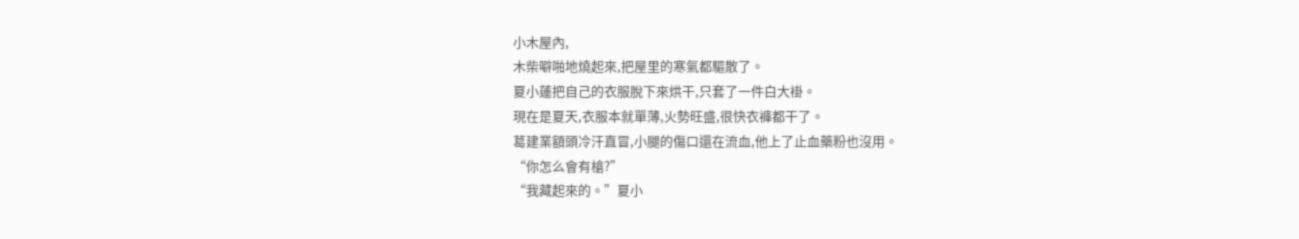小木屋內,
木柴噼啪地燒起來,把屋里的寒氣都驅散了。
夏小蓮把自己的衣服脫下來烘干,只套了一件白大褂。
現在是夏天,衣服本就單薄,火勢旺盛,很快衣褲都干了。
葛建業額頭冷汗直冒,小腿的傷口還在流血,他上了止血藥粉也沒用。
“你怎么會有槍?”
“我藏起來的。”夏小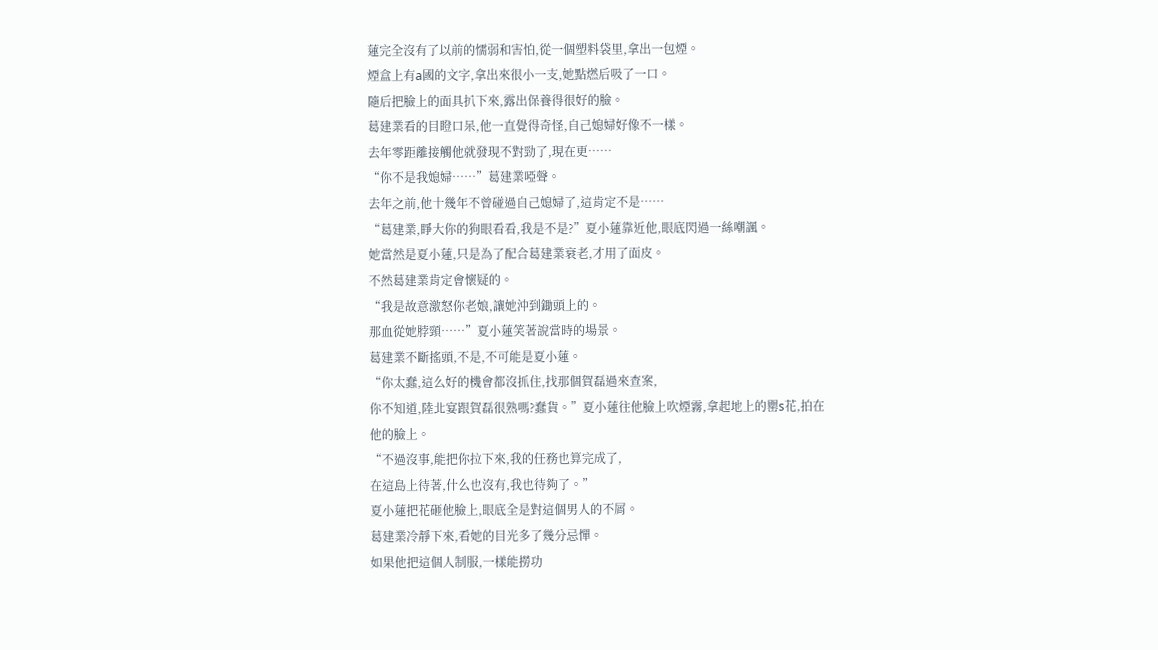蓮完全沒有了以前的懦弱和害怕,從一個塑料袋里,拿出一包煙。
煙盒上有a國的文字,拿出來很小一支,她點燃后吸了一口。
隨后把臉上的面具扒下來,露出保養得很好的臉。
葛建業看的目瞪口呆,他一直覺得奇怪,自己媳婦好像不一樣。
去年零距離接觸他就發現不對勁了,現在更……
“你不是我媳婦……”葛建業啞聲。
去年之前,他十幾年不曾碰過自己媳婦了,這肯定不是……
“葛建業,睜大你的狗眼看看,我是不是?”夏小蓮靠近他,眼底閃過一絲嘲諷。
她當然是夏小蓮,只是為了配合葛建業衰老,才用了面皮。
不然葛建業肯定會懷疑的。
“我是故意激怒你老娘,讓她沖到鋤頭上的。
那血從她脖頸……”夏小蓮笑著說當時的場景。
葛建業不斷搖頭,不是,不可能是夏小蓮。
“你太蠢,這么好的機會都沒抓住,找那個賀磊過來查案,
你不知道,陸北宴跟賀磊很熟嗎?蠢貨。”夏小蓮往他臉上吹煙霧,拿起地上的罌s花,拍在他的臉上。
“不過沒事,能把你拉下來,我的任務也算完成了,
在這島上待著,什么也沒有,我也待夠了。”
夏小蓮把花砸他臉上,眼底全是對這個男人的不屑。
葛建業冷靜下來,看她的目光多了幾分忌憚。
如果他把這個人制服,一樣能撈功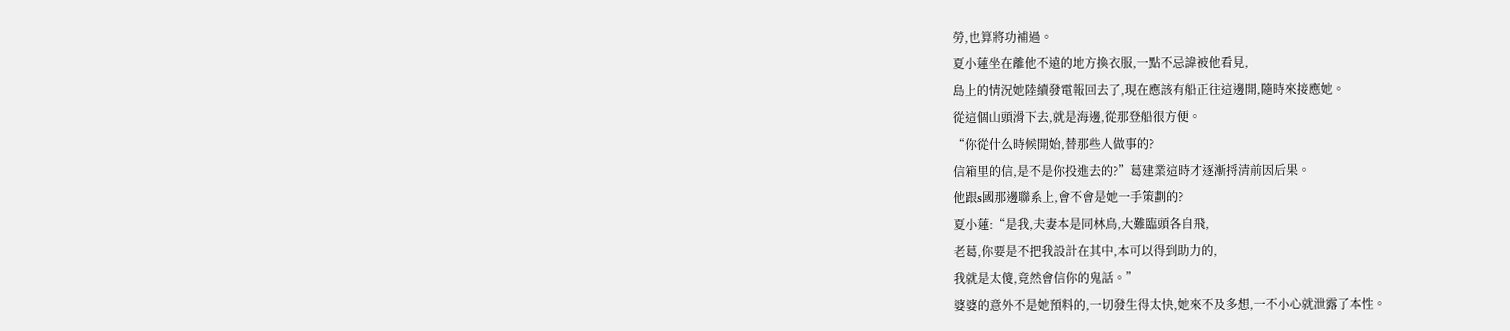勞,也算將功補過。
夏小蓮坐在離他不遠的地方換衣服,一點不忌諱被他看見,
島上的情況她陸續發電報回去了,現在應該有船正往這邊開,隨時來接應她。
從這個山頭滑下去,就是海邊,從那登船很方便。
“你從什么時候開始,替那些人做事的?
信箱里的信,是不是你投進去的?”葛建業這時才逐漸捋清前因后果。
他跟s國那邊聯系上,會不會是她一手策劃的?
夏小蓮:“是我,夫妻本是同林鳥,大難臨頭各自飛,
老葛,你要是不把我設計在其中,本可以得到助力的,
我就是太傻,竟然會信你的鬼話。”
婆婆的意外不是她預料的,一切發生得太快,她來不及多想,一不小心就泄露了本性。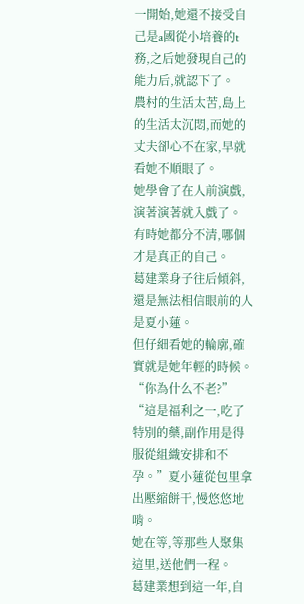一開始,她還不接受自己是a國從小培養的t務,之后她發現自己的能力后,就認下了。
農村的生活太苦,島上的生活太沉悶,而她的丈夫卻心不在家,早就看她不順眼了。
她學會了在人前演戲,演著演著就入戲了。
有時她都分不清,哪個才是真正的自己。
葛建業身子往后傾斜,還是無法相信眼前的人是夏小蓮。
但仔細看她的輪廓,確實就是她年輕的時候。
“你為什么不老?”
“這是福利之一,吃了特別的藥,副作用是得服從組織安排和不孕。”夏小蓮從包里拿出壓縮餅干,慢悠悠地啃。
她在等,等那些人聚集這里,送他們一程。
葛建業想到這一年,自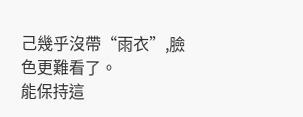己幾乎沒帶“雨衣”,臉色更難看了。
能保持這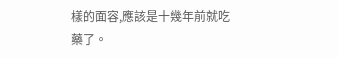樣的面容,應該是十幾年前就吃藥了。